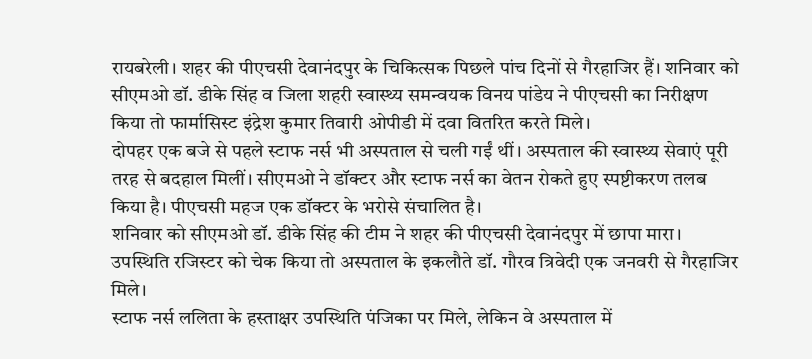रायबरेली। शहर की पीएचसी देवानंदपुर के चिकित्सक पिछले पांच दिनों से गैरहाजिर हैं। शनिवार को सीएमओ डॉ. डीके सिंह व जिला शहरी स्वास्थ्य समन्वयक विनय पांडेय ने पीएचसी का निरीक्षण किया तो फार्मासिस्ट इंद्रेश कुमार तिवारी ओपीडी में दवा वितरित करते मिले।
दोपहर एक बजे से पहले स्टाफ नर्स भी अस्पताल से चली गईं थीं। अस्पताल की स्वास्थ्य सेवाएं पूरी तरह से बदहाल मिलीं। सीएमओ ने डॉक्टर और स्टाफ नर्स का वेतन रोकते हुए स्पष्टीकरण तलब किया है। पीएचसी महज एक डॉक्टर के भरोसे संचालित है।
शनिवार को सीएमओ डॉ. डीके सिंह की टीम ने शहर की पीएचसी देवानंदपुर में छापा मारा। उपस्थिति रजिस्टर को चेक किया तो अस्पताल के इकलौते डॉ. गौरव त्रिवेदी एक जनवरी से गैरहाजिर मिले।
स्टाफ नर्स ललिता के हस्ताक्षर उपस्थिति पंजिका पर मिले, लेकिन वे अस्पताल में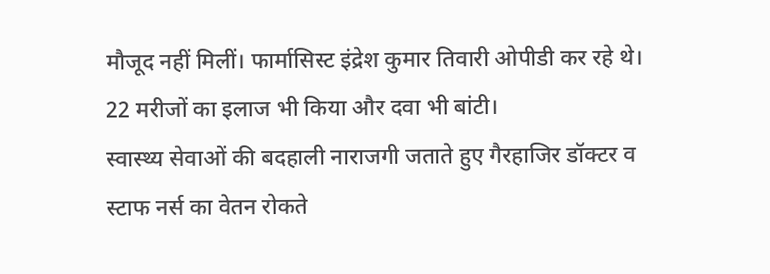मौजूद नहीं मिलीं। फार्मासिस्ट इंद्रेश कुमार तिवारी ओपीडी कर रहे थे। 22 मरीजों का इलाज भी किया और दवा भी बांटी।
स्वास्थ्य सेवाओं की बदहाली नाराजगी जताते हुए गैरहाजिर डॉक्टर व स्टाफ नर्स का वेतन रोकते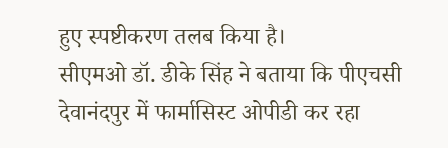हुए स्पष्टीकरण तलब किया है।
सीएमओ डॉ. डीके सिंह ने बताया कि पीएचसी देवानंदपुर में फार्मासिस्ट ओपीडी कर रहा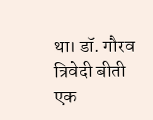था। डॉ. गौरव त्रिवेदी बीती एक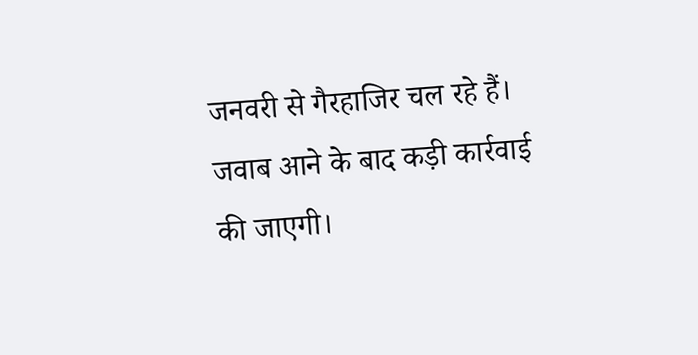जनवरी से गैरहाजिर चल रहे हैं। जवाब आने के बाद कड़ी कार्रवाई की जाएगी।